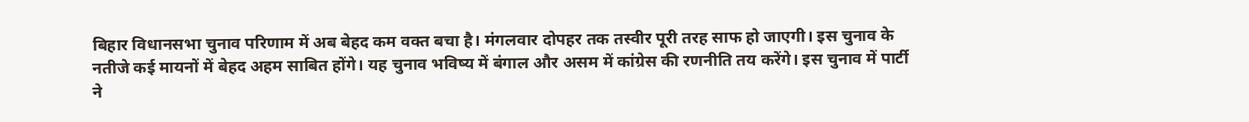बिहार विधानसभा चुनाव परिणाम में अब बेहद कम वक्त बचा है। मंगलवार दोपहर तक तस्वीर पूरी तरह साफ हो जाएगी। इस चुनाव के नतीजे कई मायनों में बेहद अहम साबित होंगे। यह चुनाव भविष्य में बंगाल और असम में कांग्रेस की रणनीति तय करेंगे। इस चुनाव में पार्टी ने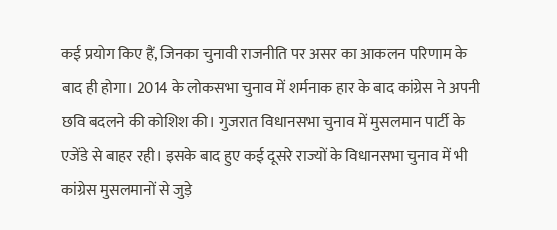कई प्रयोग किए हैं, जिनका चुनावी राजनीति पर असर का आकलन परिणाम के बाद ही होगा। 2014 के लोकसभा चुनाव में शर्मनाक हार के बाद कांग्रेस ने अपनी छवि बदलने की कोशिश की। गुजरात विधानसभा चुनाव में मुसलमान पार्टी के एजेंडे से बाहर रही। इसके बाद हुए कई दूसरे राज्यों के विधानसभा चुनाव में भी कांग्रेस मुसलमानों से जुड़े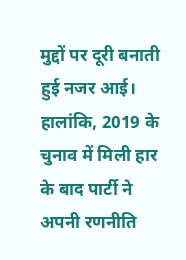मुद्दों पर दूरी बनाती हुई नजर आई। हालांकि, 2019 के चुनाव में मिली हार के बाद पार्टी ने अपनी रणनीति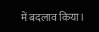में बदलाव किया।